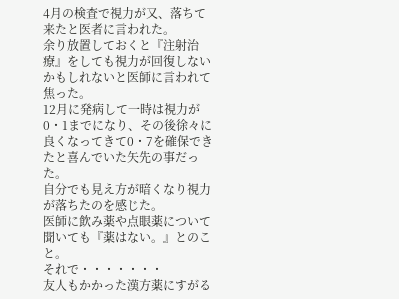4月の検査で視力が又、落ちて来たと医者に言われた。
余り放置しておくと『注射治療』をしても視力が回復しないかもしれないと医師に言われて焦った。
12月に発病して一時は視力が0・1までになり、その後徐々に良くなってきて0・7を確保できたと喜んでいた矢先の事だった。
自分でも見え方が暗くなり視力が落ちたのを感じた。
医師に飲み薬や点眼薬について聞いても『薬はない。』とのこと。
それで・・・・・・・
友人もかかった漢方薬にすがる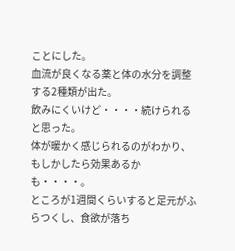ことにした。
血流が良くなる薬と体の水分を調整する2種類が出た。
飲みにくいけど・・・・続けられると思った。
体が暖かく感じられるのがわかり、もしかしたら効果あるかも・・・・。
ところが1週間くらいすると足元がふらつくし、食欲が落ち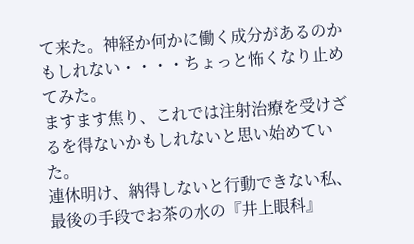て来た。神経か何かに働く成分があるのかもしれない・・・・ちょっと怖くなり止めてみた。
ますます焦り、これでは注射治療を受けざるを得ないかもしれないと思い始めていた。
連休明け、納得しないと行動できない私、最後の手段でお茶の水の『井上眼科』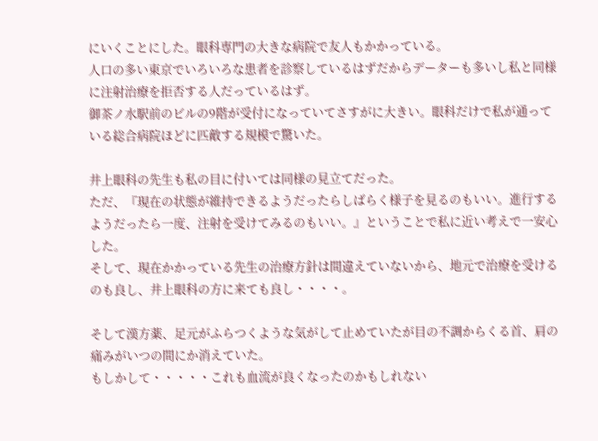にいくことにした。眼科専門の大きな病院で友人もかかっている。
人口の多い東京でいろいろな患者を診察しているはずだからデーターも多いし私と同様に注射治療を拒否する人だっているはず。
御茶ノ水駅前のビルの9階が受付になっていてさすがに大きい。眼科だけで私が通っている総合病院ほどに匹敵する規模で驚いた。

井上眼科の先生も私の目に付いては同様の見立てだった。
ただ、『現在の状態が維持できるようだったらしばらく様子を見るのもいい。進行するようだったら一度、注射を受けてみるのもいい。』ということで私に近い考えで一安心した。
そして、現在かかっている先生の治療方針は間違えていないから、地元で治療を受けるのも良し、井上眼科の方に来ても良し・・・・。

そして漢方薬、足元がふらつくような気がして止めていたが目の不調からくる首、肩の痛みがいつの間にか消えていた。
もしかして・・・・・これも血流が良くなったのかもしれない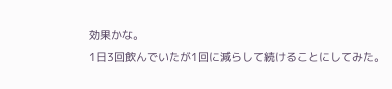効果かな。
1日3回飲んでいたが1回に減らして続けることにしてみた。